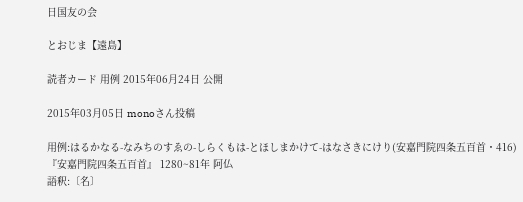日国友の会

とおじま【遠島】

読者カード 用例 2015年06月24日 公開

2015年03月05日 monoさん投稿

用例:はるかなる-なみちのすゑの-しらくもは-とほしまかけて-はなさきにけり(安嘉門院四条五百首・416)
『安嘉門院四条五百首』 1280~81年 阿仏
語釈:〔名〕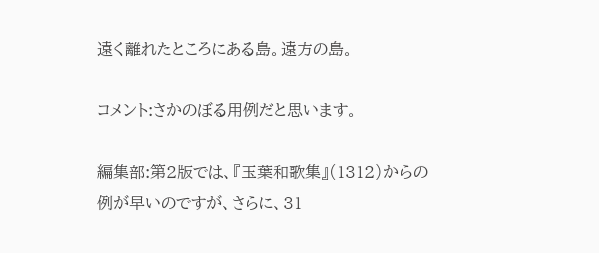遠く離れたところにある島。遠方の島。

コメント:さかのぼる用例だと思います。

編集部:第2版では、『玉葉和歌集』(1312)からの例が早いのですが、さらに、31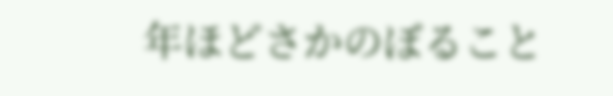年ほどさかのぼること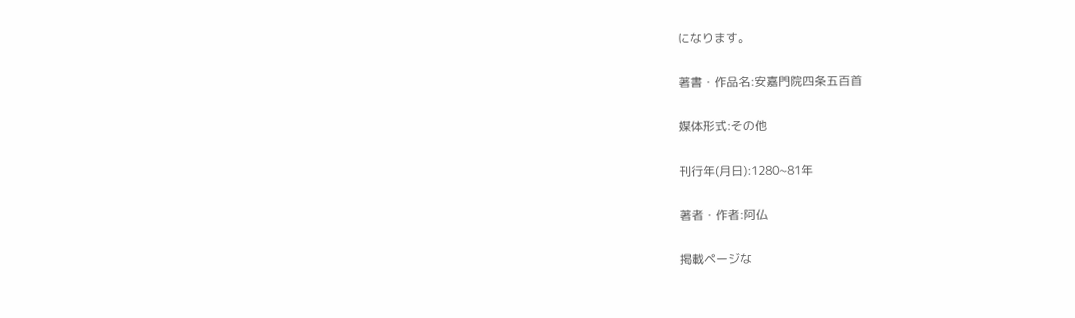になります。

著書・作品名:安嘉門院四条五百首

媒体形式:その他

刊行年(月日):1280~81年

著者・作者:阿仏

掲載ページな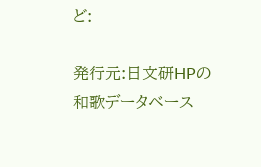ど:

発行元:日文研HPの和歌データベース